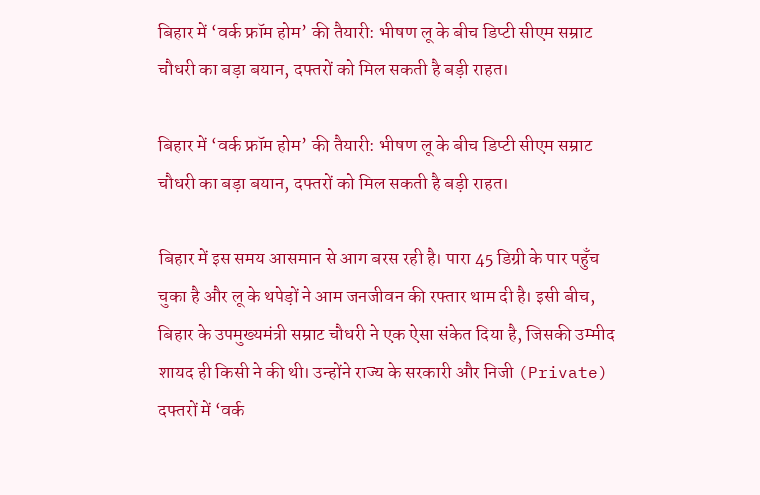बिहार में ‘वर्क फ्रॉम होम’ की तैयारी: भीषण लू के बीच डिप्टी सीएम सम्राट चौधरी का बड़ा बयान, दफ्तरों को मिल सकती है बड़ी राहत।

बिहार में ‘वर्क फ्रॉम होम’ की तैयारी: भीषण लू के बीच डिप्टी सीएम सम्राट चौधरी का बड़ा बयान, दफ्तरों को मिल सकती है बड़ी राहत।

बिहार में इस समय आसमान से आग बरस रही है। पारा 45 डिग्री के पार पहुँच चुका है और लू के थपेड़ों ने आम जनजीवन की रफ्तार थाम दी है। इसी बीच, बिहार के उपमुख्यमंत्री सम्राट चौधरी ने एक ऐसा संकेत दिया है, जिसकी उम्मीद शायद ही किसी ने की थी। उन्होंने राज्य के सरकारी और निजी (Private) दफ्तरों में ‘वर्क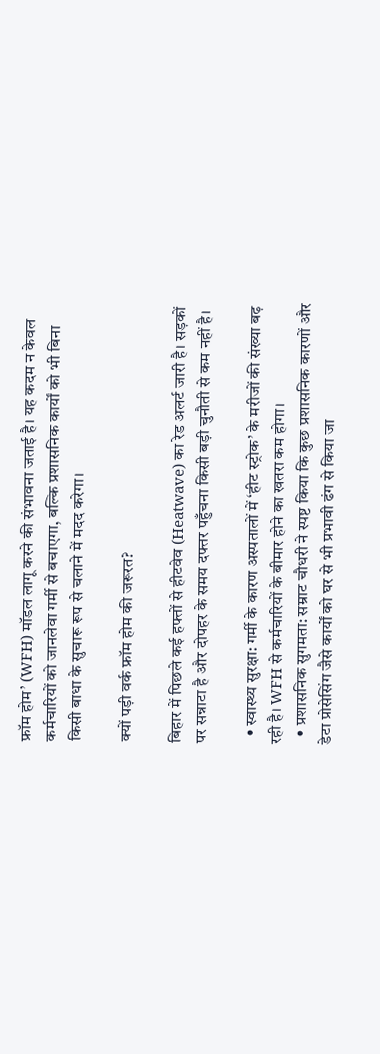फ्रॉम होम’ (WFH) मॉडल लागू करने की संभावना जताई है। यह कदम न केवल कर्मचारियों को जानलेवा गर्मी से बचाएगा, बल्कि प्रशासनिक कार्यों को भी बिना किसी बाधा के सुचारू रूप से चलाने में मदद करेगा।

क्यों पड़ी वर्क फ्रॉम होम की जरूरत?

बिहार में पिछले कई हफ्तों से हीटवेव (Heatwave) का रेड अलर्ट जारी है। सड़कों पर सन्नाटा है और दोपहर के समय दफ्तर पहुँचना किसी बड़ी चुनौती से कम नहीं है।

  • स्वास्थ्य सुरक्षा: गर्मी के कारण अस्पतालों में ‘हीट स्ट्रोक’ के मरीजों की संख्या बढ़ रही है। WFH से कर्मचारियों के बीमार होने का खतरा कम होगा।
  • प्रशासनिक सुगमता: सम्राट चौधरी ने स्पष्ट किया कि कुछ प्रशासनिक कारणों और डेटा प्रोसेसिंग जैसे कार्यों को घर से भी प्रभावी ढंग से किया जा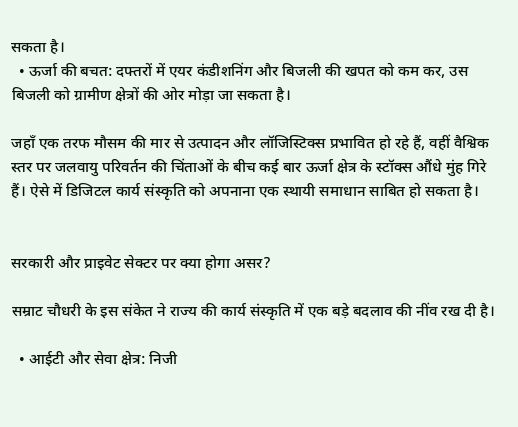सकता है।
  • ऊर्जा की बचत: दफ्तरों में एयर कंडीशनिंग और बिजली की खपत को कम कर, उस बिजली को ग्रामीण क्षेत्रों की ओर मोड़ा जा सकता है।

जहाँ एक तरफ मौसम की मार से उत्पादन और लॉजिस्टिक्स प्रभावित हो रहे हैं, वहीं वैश्विक स्तर पर जलवायु परिवर्तन की चिंताओं के बीच कई बार ऊर्जा क्षेत्र के स्टॉक्स औंधे मुंह गिरे हैं। ऐसे में डिजिटल कार्य संस्कृति को अपनाना एक स्थायी समाधान साबित हो सकता है।


सरकारी और प्राइवेट सेक्टर पर क्या होगा असर?

सम्राट चौधरी के इस संकेत ने राज्य की कार्य संस्कृति में एक बड़े बदलाव की नींव रख दी है।

  • आईटी और सेवा क्षेत्र: निजी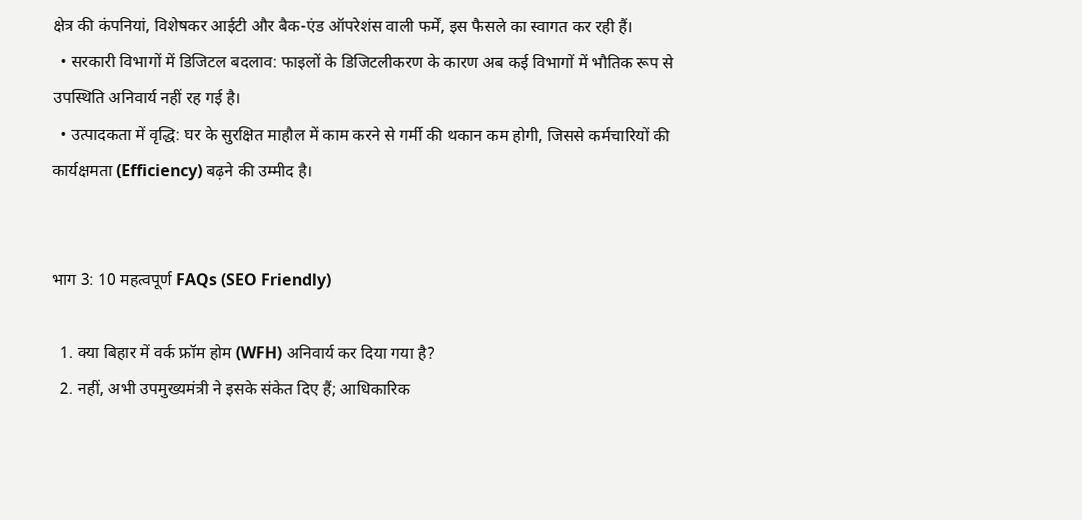क्षेत्र की कंपनियां, विशेषकर आईटी और बैक-एंड ऑपरेशंस वाली फर्में, इस फैसले का स्वागत कर रही हैं।
  • सरकारी विभागों में डिजिटल बदलाव: फाइलों के डिजिटलीकरण के कारण अब कई विभागों में भौतिक रूप से उपस्थिति अनिवार्य नहीं रह गई है।
  • उत्पादकता में वृद्धि: घर के सुरक्षित माहौल में काम करने से गर्मी की थकान कम होगी, जिससे कर्मचारियों की कार्यक्षमता (Efficiency) बढ़ने की उम्मीद है।


भाग 3: 10 महत्वपूर्ण FAQs (SEO Friendly)

  1. क्या बिहार में वर्क फ्रॉम होम (WFH) अनिवार्य कर दिया गया है?
  2. नहीं, अभी उपमुख्यमंत्री ने इसके संकेत दिए हैं; आधिकारिक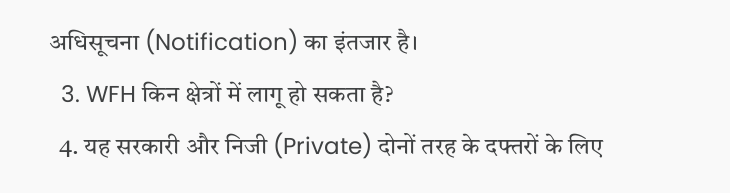अधिसूचना (Notification) का इंतजार है।
  3. WFH किन क्षेत्रों में लागू हो सकता है?
  4. यह सरकारी और निजी (Private) दोनों तरह के दफ्तरों के लिए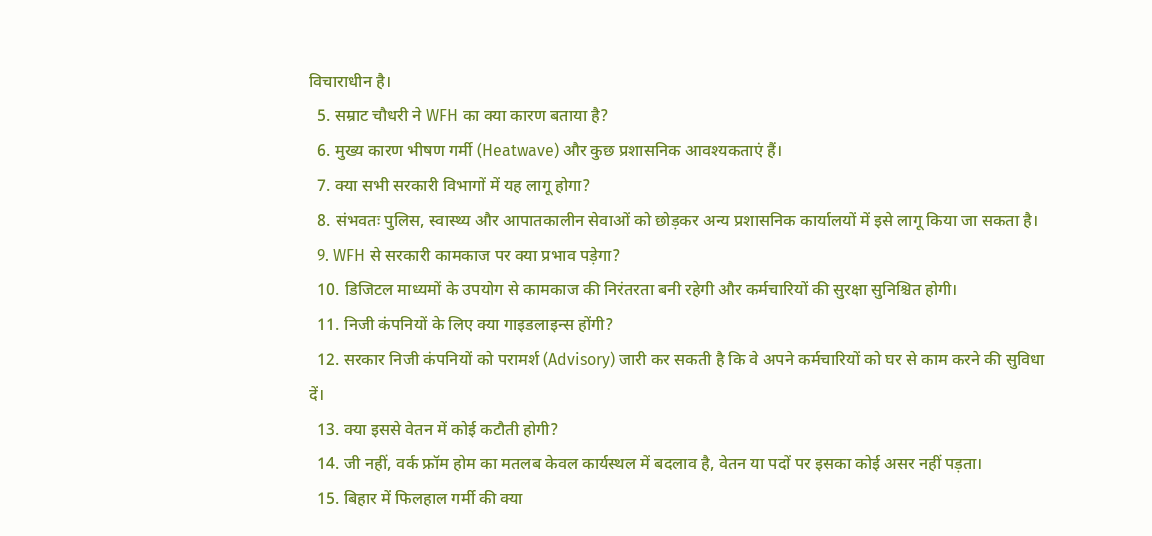विचाराधीन है।
  5. सम्राट चौधरी ने WFH का क्या कारण बताया है?
  6. मुख्य कारण भीषण गर्मी (Heatwave) और कुछ प्रशासनिक आवश्यकताएं हैं।
  7. क्या सभी सरकारी विभागों में यह लागू होगा?
  8. संभवतः पुलिस, स्वास्थ्य और आपातकालीन सेवाओं को छोड़कर अन्य प्रशासनिक कार्यालयों में इसे लागू किया जा सकता है।
  9. WFH से सरकारी कामकाज पर क्या प्रभाव पड़ेगा?
  10. डिजिटल माध्यमों के उपयोग से कामकाज की निरंतरता बनी रहेगी और कर्मचारियों की सुरक्षा सुनिश्चित होगी।
  11. निजी कंपनियों के लिए क्या गाइडलाइन्स होंगी?
  12. सरकार निजी कंपनियों को परामर्श (Advisory) जारी कर सकती है कि वे अपने कर्मचारियों को घर से काम करने की सुविधा दें।
  13. क्या इससे वेतन में कोई कटौती होगी?
  14. जी नहीं, वर्क फ्रॉम होम का मतलब केवल कार्यस्थल में बदलाव है, वेतन या पदों पर इसका कोई असर नहीं पड़ता।
  15. बिहार में फिलहाल गर्मी की क्या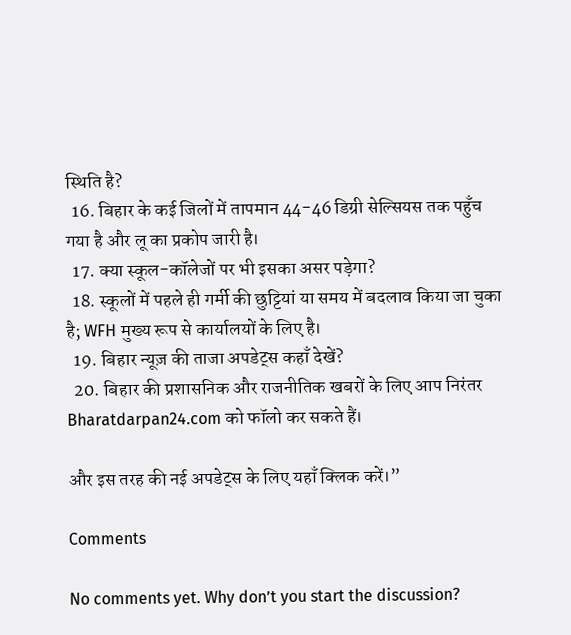स्थिति है?
  16. बिहार के कई जिलों में तापमान 44-46 डिग्री सेल्सियस तक पहुँच गया है और लू का प्रकोप जारी है।
  17. क्या स्कूल-कॉलेजों पर भी इसका असर पड़ेगा?
  18. स्कूलों में पहले ही गर्मी की छुट्टियां या समय में बदलाव किया जा चुका है; WFH मुख्य रूप से कार्यालयों के लिए है।
  19. बिहार न्यूज़ की ताजा अपडेट्स कहाँ देखें?
  20. बिहार की प्रशासनिक और राजनीतिक खबरों के लिए आप निरंतर Bharatdarpan24.com को फॉलो कर सकते हैं।

और इस तरह की नई अपडेट्स के लिए यहाँ क्लिक करें।”

Comments

No comments yet. Why don’t you start the discussion?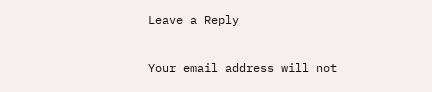Leave a Reply

Your email address will not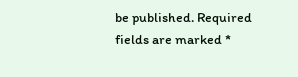be published. Required fields are marked *